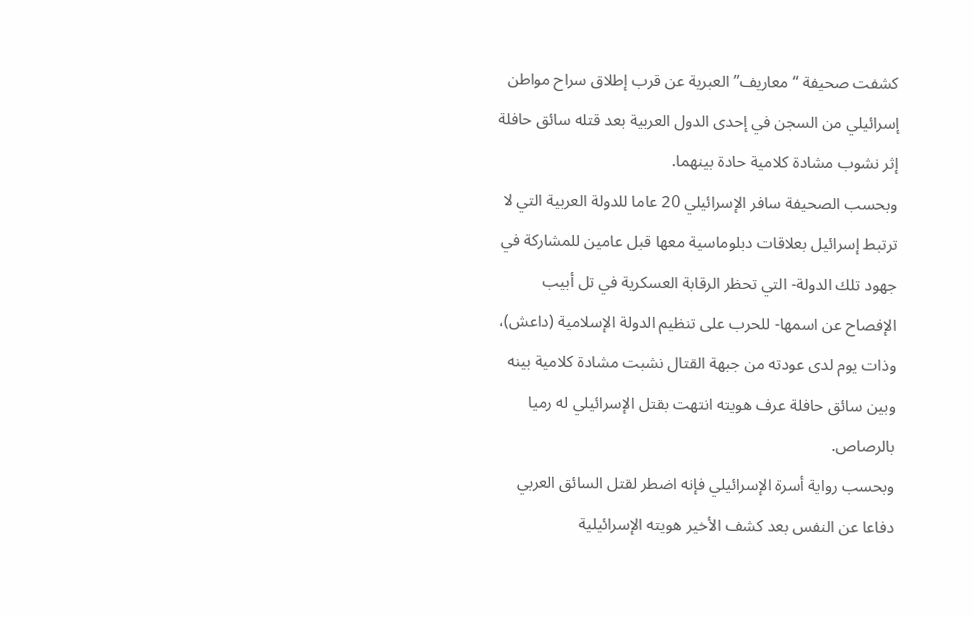كشفت صحيفة “معاريف” العبرية عن قرب إطلاق سراح مواطن إسرائيلي من السجن في إحدى الدول العربية بعد قتله سائق حافلة إثر نشوب مشادة كلامية حادة بينهما.
وبحسب الصحيفة سافر الإسرائيلي 20 عاما للدولة العربية التي لا ترتبط إسرائيل بعلاقات دبلوماسية معها قبل عامين للمشاركة في جهود تلك الدولة- التي تحظر الرقابة العسكرية في تل أبيب الإفصاح عن اسمها- للحرب على تنظيم الدولة الإسلامية (داعش)، وذات يوم لدى عودته من جبهة القتال نشبت مشادة كلامية بينه وبين سائق حافلة عرف هويته انتهت بقتل الإسرائيلي له رميا بالرصاص.
وبحسب رواية أسرة الإسرائيلي فإنه اضطر لقتل السائق العربي دفاعا عن النفس بعد كشف الأخير هويته الإسرائيلية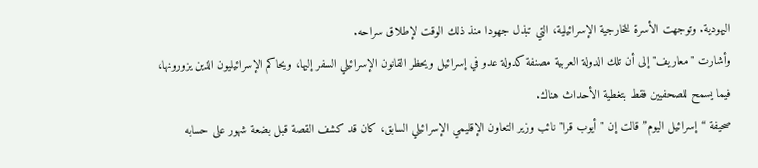اليهودية. وتوجهت الأسرة للخارجية الإسرائيلية، التي تبذل جهودا منذ ذلك الوقت لإطلاق سراحه.
وأشارت "معاريف" إلى أن تلك الدولة العربية مصنفة كدولة عدو في إسرائيل ويحظر القانون الإسرائيلي السفر إليها، ويحاكم الإسرائيليون الذين يزورونها، فيما يسمح للصحفيين فقط بتغطية الأحداث هناك.
صحيفة “إسرائيل اليوم” قالت إن "أيوب قرا" نائب وزير التعاون الإقليمي الإسرائيلي السابق، كان قد كشف القصة قبل بضعة شهور على حسابه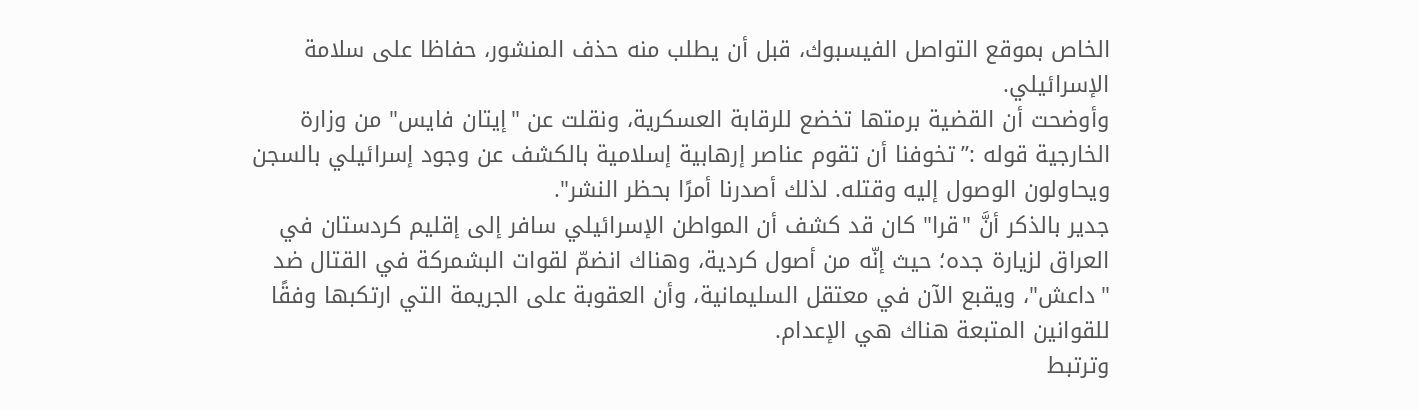الخاص بموقع التواصل الفيسبوك، قبل أن يطلب منه حذف المنشور، حفاظا على سلامة الإسرائيلي.
وأوضحت أن القضية برمتها تخضع للرقابة العسكرية، ونقلت عن "إيتان فايس" من وزارة الخارجية قوله :”تخوفنا أن تقوم عناصر إرهابية إسلامية بالكشف عن وجود إسرائيلي بالسجن ويحاولون الوصول إليه وقتله. لذلك أصدرنا أمرًا بحظر النشر".
جدير بالذكر أنَّ "قرا" كان قد كشف أن المواطن الإسرائيلي سافر إلى إقليم كردستان في العراق لزيارة جده؛ حيث إنّه من أصول كردية، وهناك انضمّ لقوات البشمركة في القتال ضد "داعش"، ويقبع الآن في معتقل السليمانية، وأن العقوبة على الجريمة التي ارتكبها وفقًا للقوانين المتبعة هناك هي الإعدام.
وترتبط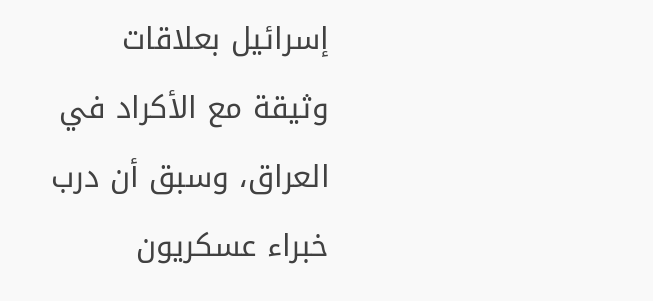إسرائيل بعلاقات وثيقة مع الأكراد في العراق، وسبق أن درب خبراء عسكريون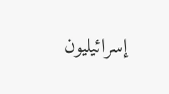إسرائيليون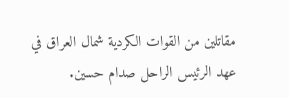مقاتلين من القوات الكردية شمال العراق في عهد الرئيس الراحل صدام حسين.